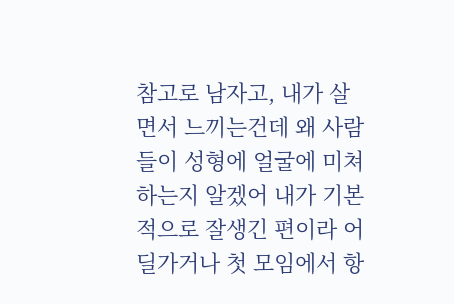참고로 남자고, 내가 살면서 느끼는건데 왜 사람들이 성형에 얼굴에 미쳐하는지 알겠어 내가 기본적으로 잘생긴 편이라 어딜가거나 첫 모임에서 항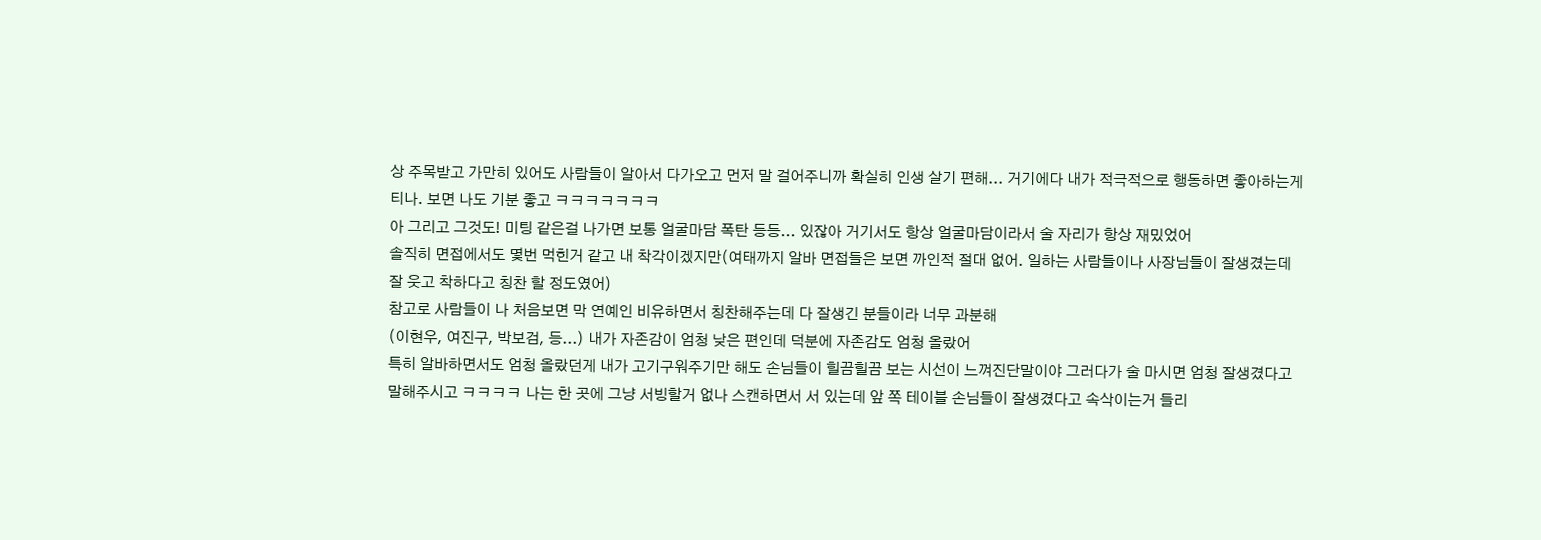상 주목받고 가만히 있어도 사람들이 알아서 다가오고 먼저 말 걸어주니까 확실히 인생 살기 편해... 거기에다 내가 적극적으로 행동하면 좋아하는게 티나. 보면 나도 기분 좋고 ㅋㅋㅋㅋㅋㅋㅋ
아 그리고 그것도! 미팅 같은걸 나가면 보통 얼굴마담 폭탄 등등... 있잖아 거기서도 항상 얼굴마담이라서 술 자리가 항상 재밌었어
솔직히 면접에서도 몇번 먹힌거 같고 내 착각이겠지만(여태까지 알바 면접들은 보면 까인적 절대 없어. 일하는 사람들이나 사장님들이 잘생겼는데 잘 웃고 착하다고 칭찬 할 정도였어)
참고로 사람들이 나 처음보면 막 연예인 비유하면서 칭찬해주는데 다 잘생긴 분들이라 너무 과분해
(이현우, 여진구, 박보검, 등...) 내가 자존감이 엄청 낮은 편인데 덕분에 자존감도 엄청 올랐어
특히 알바하면서도 엄청 올랐던게 내가 고기구워주기만 해도 손님들이 힐끔힐끔 보는 시선이 느껴진단말이야 그러다가 술 마시면 엄청 잘생겼다고 말해주시고 ㅋㅋㅋㅋ 나는 한 곳에 그냥 서빙할거 없나 스캔하면서 서 있는데 앞 쪽 테이블 손님들이 잘생겼다고 속삭이는거 들리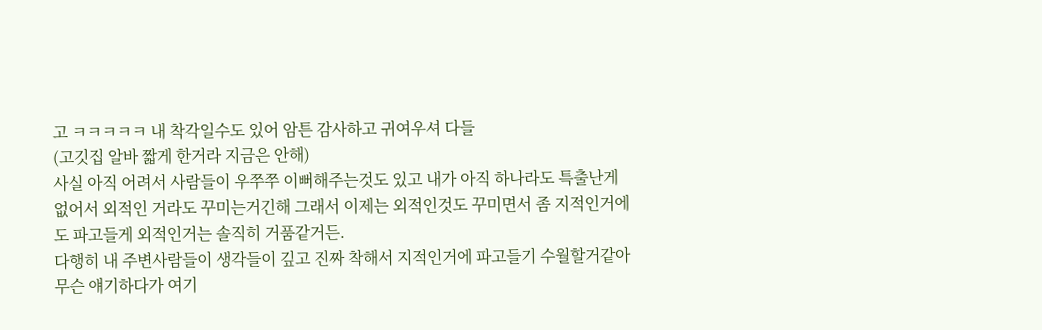고 ㅋㅋㅋㅋㅋ 내 착각일수도 있어 암튼 감사하고 귀여우셔 다들
(고깃집 알바 짧게 한거라 지금은 안해)
사실 아직 어려서 사람들이 우쭈쭈 이뻐해주는것도 있고 내가 아직 하나라도 특출난게 없어서 외적인 거라도 꾸미는거긴해 그래서 이제는 외적인것도 꾸미면서 좀 지적인거에도 파고들게 외적인거는 솔직히 거품같거든.
다행히 내 주변사람들이 생각들이 깊고 진짜 착해서 지적인거에 파고들기 수월할거같아
무슨 얘기하다가 여기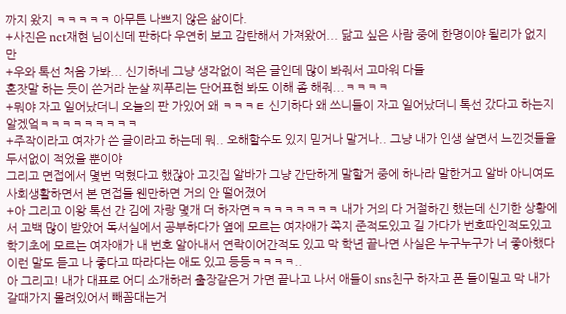까지 왔지 ㅋㅋㅋㅋㅋ 아무튼 나쁘지 않은 삶이다.
+사진은 nct재현 님이신데 판하다 우연히 보고 감탄해서 가져왔어... 닮고 싶은 사람 중에 한명이야 될리가 없지만
+우와 톡선 처음 가봐... 신기하네 그냥 생각없이 적은 글인데 많이 봐줘서 고마워 다들
혼잣말 하는 듯이 쓴거라 눈살 찌푸리는 단어표현 봐도 이해 좀 해줘...ㅋㅋㅋㅋ
+뭐야 자고 일어났더니 오늘의 판 가있어 왜 ㅋㅋㅋㅌ 신기하다 왜 쓰니들이 자고 일어났더니 톡선 갔다고 하는지 알겠엌ㅋㅋㅋㅋㅋㅋㅋㅋㅋ
+주작이라고 여자가 쓴 글이라고 하는데 뭐.. 오해할수도 있지 믿거나 말거나.. 그냥 내가 인생 살면서 느낀것들을 두서없이 적었을 뿐이야
그리고 면접에서 몇번 먹혔다고 했잖아 고깃집 알바가 그냥 간단하게 말할거 중에 하나라 말한거고 알바 아니여도 사회생활하면서 본 면접들 웬만하면 거의 안 떨어졌어
+아 그리고 이왕 톡선 간 김에 자랑 몇개 더 하자면ㅋㅋㅋㅋㅋㅋㅋㅋ 내가 거의 다 거절하긴 했는데 신기한 상황에서 고백 많이 받았어 독서실에서 공부하다가 옆에 모르는 여자애가 쪽지 준적도있고 길 가다가 번호따인적도있고 학기초에 모르는 여자애가 내 번호 알아내서 연락이어간적도 있고 막 학년 끝나면 사실은 누구누구가 너 좋아했다 이런 말도 듣고 나 좋다고 따라다는 애도 있고 등등ㅋㅋㅋㅋ..
아 그리고! 내가 대표로 어디 소개하러 출장같은거 가면 끝나고 나서 애들이 sns친구 하자고 폰 들이밀고 막 내가 갈때가지 몰려있어서 빼꼼대는거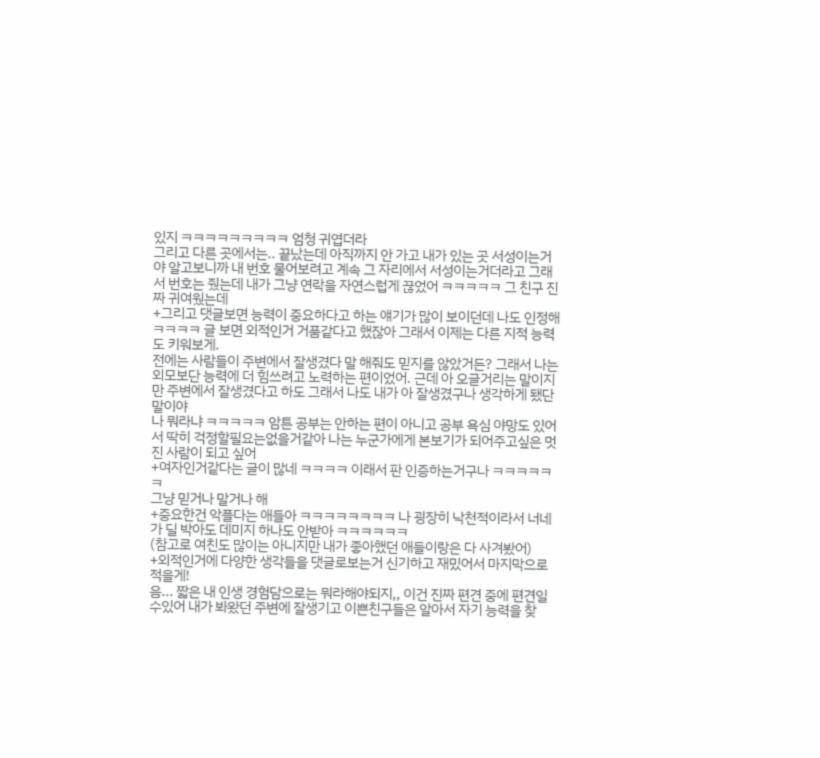있지 ㅋㅋㅋㅋㅋㅋㅋㅋㅋ 엄청 귀엽더라
그리고 다른 곳에서는.. 끝났는데 아직까지 안 가고 내가 있는 곳 서성이는거야 알고보니까 내 번호 물어보려고 계속 그 자리에서 서성이는거더라고 그래서 번호는 줬는데 내가 그냥 연락을 자연스럽게 끊었어 ㅋㅋㅋㅋㅋ 그 친구 진짜 귀여웠는데
+그리고 댓글보면 능력이 중요하다고 하는 얘기가 많이 보이던데 나도 인정해ㅋㅋㅋㅋ 글 보면 외적인거 거품같다고 했잖아 그래서 이제는 다른 지적 능력도 키워보게.
전에는 사람들이 주변에서 잘생겼다 말 해줘도 믿지를 않았거든? 그래서 나는 외모보단 능력에 더 힘쓰려고 노력하는 편이었어. 근데 아 오글거리는 말이지만 주변에서 잘생겼다고 하도 그래서 나도 내가 아 잘생겼구나 생각하게 됐단말이야
나 뭐라냐 ㅋㅋㅋㅋㅋ 암튼 공부는 안하는 편이 아니고 공부 욕심 야망도 있어서 딱히 걱정할필요는없을거같아 나는 누군가에게 본보기가 되어주고싶은 멋진 사람이 되고 싶어
+여자인거같다는 글이 많네 ㅋㅋㅋㅋ 이래서 판 인증하는거구나 ㅋㅋㅋㅋㅋㅋ
그냥 믿거나 말거나 해
+중요한건 악플다는 애들아 ㅋㅋㅋㅋㅋㅋㅋㅋ 나 굉장히 낙천적이라서 너네가 딜 박아도 데미지 하나도 안받아 ㅋㅋㅋㅋㅋㅋ
(참고로 여친도 많이는 아니지만 내가 좋아했던 애들이랑은 다 사겨봤어)
+외적인거에 다양한 생각들을 댓글로보는거 신기하고 재밌어서 마지막으로 적을게!
음... 짧은 내 인생 경험담으로는 뭐라해야되지,, 이건 진짜 편견 중에 편견일수있어 내가 봐왔던 주변에 잘생기고 이쁜친구들은 알아서 자기 능력을 찾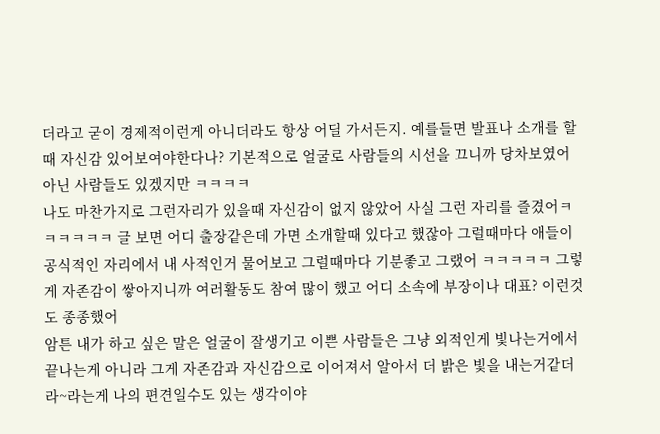더라고 굳이 경제적이런게 아니더라도 항상 어딜 가서든지. 예를들면 발표나 소개를 할때 자신감 있어보여야한다나? 기본적으로 얼굴로 사람들의 시선을 끄니까 당차보였어 아닌 사람들도 있겠지만 ㅋㅋㅋㅋ
나도 마찬가지로 그런자리가 있을때 자신감이 없지 않았어 사실 그런 자리를 즐겼어ㅋㅋㅋㅋㅋㅋ 글 보면 어디 출장같은데 가면 소개할때 있다고 했잖아 그럴때마다 애들이 공식적인 자리에서 내 사적인거 물어보고 그럴때마다 기분좋고 그랬어 ㅋㅋㅋㅋㅋ 그렇게 자존감이 쌓아지니까 여러활동도 참여 많이 했고 어디 소속에 부장이나 대표? 이런것도 종종했어
암튼 내가 하고 싶은 말은 얼굴이 잘생기고 이쁜 사람들은 그냥 외적인게 빛나는거에서 끝나는게 아니라 그게 자존감과 자신감으로 이어져서 알아서 더 밝은 빛을 내는거같더라~라는게 나의 편견일수도 있는 생각이야